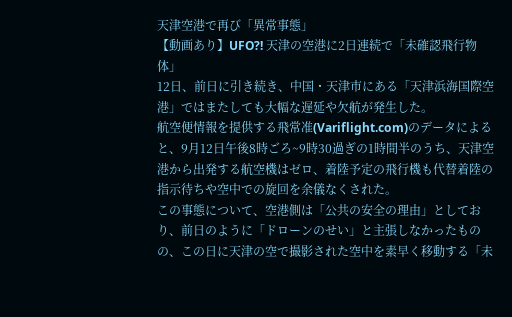天津空港で再び「異常事態」
【動画あり】UFO?! 天津の空港に2日連続で「未確認飛行物体」
12日、前日に引き続き、中国・天津市にある「天津浜海国際空港」ではまたしても大幅な遅延や欠航が発生した。
航空便情報を提供する飛常准(Variflight.com)のデータによると、9月12日午後8時ごろ~9時30過ぎの1時間半のうち、天津空港から出発する航空機はゼロ、着陸予定の飛行機も代替着陸の指示待ちや空中での旋回を余儀なくされた。
この事態について、空港側は「公共の安全の理由」としており、前日のように「ドローンのせい」と主張しなかったものの、この日に天津の空で撮影された空中を素早く移動する「未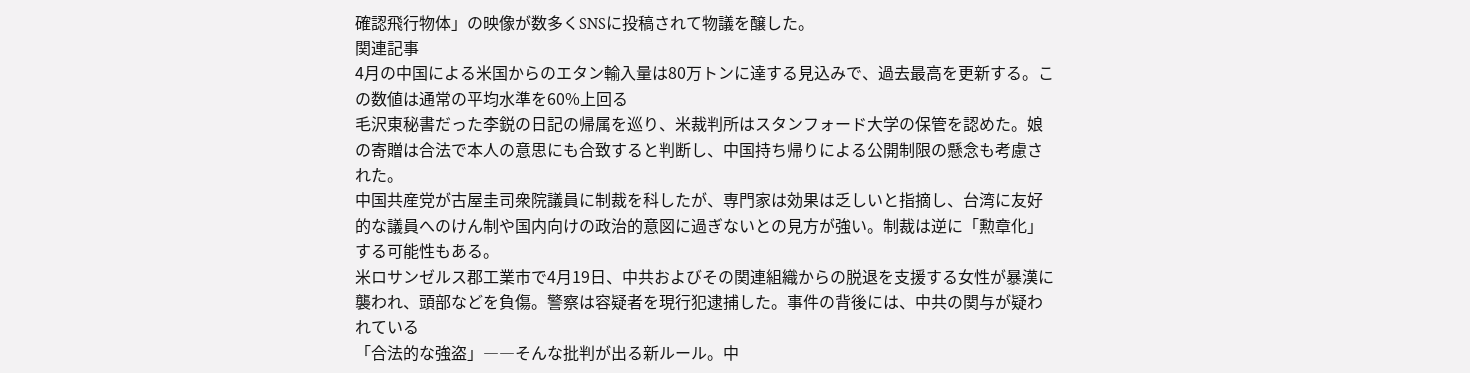確認飛行物体」の映像が数多くSNSに投稿されて物議を醸した。
関連記事
4月の中国による米国からのエタン輸入量は80万トンに達する見込みで、過去最高を更新する。この数値は通常の平均水準を60%上回る
毛沢東秘書だった李鋭の日記の帰属を巡り、米裁判所はスタンフォード大学の保管を認めた。娘の寄贈は合法で本人の意思にも合致すると判断し、中国持ち帰りによる公開制限の懸念も考慮された。
中国共産党が古屋圭司衆院議員に制裁を科したが、専門家は効果は乏しいと指摘し、台湾に友好的な議員へのけん制や国内向けの政治的意図に過ぎないとの見方が強い。制裁は逆に「勲章化」する可能性もある。
米ロサンゼルス郡工業市で4月19日、中共およびその関連組織からの脱退を支援する女性が暴漢に襲われ、頭部などを負傷。警察は容疑者を現行犯逮捕した。事件の背後には、中共の関与が疑われている
「合法的な強盗」――そんな批判が出る新ルール。中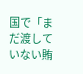国で「まだ渡していない賄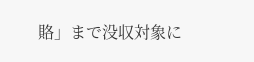賂」まで没収対象に